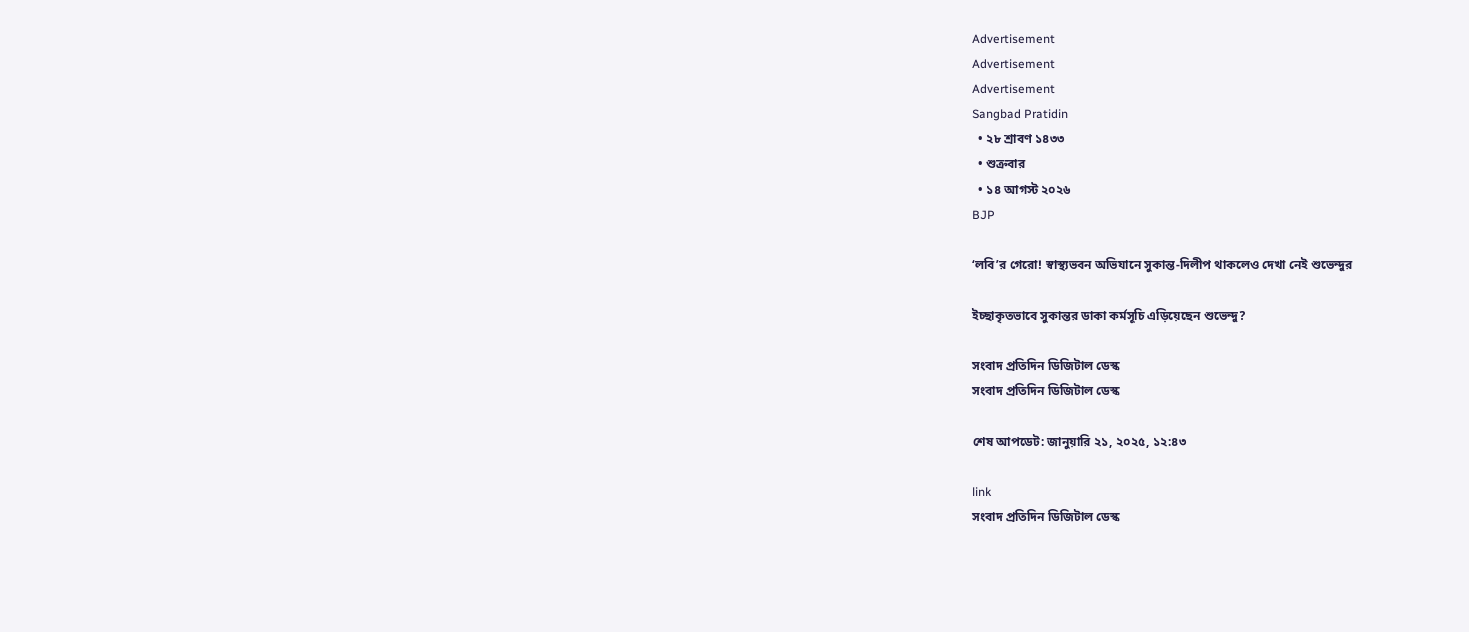Advertisement
Advertisement
Advertisement
Sangbad Pratidin
  • ২৮ শ্রাবণ ১৪৩৩
  • শুক্রবার
  • ১৪ আগস্ট ২০২৬
BJP

‘লবি’র গেরো! স্বাস্থ্যভবন অভিযানে সুকান্ত-দিলীপ থাকলেও দেখা নেই শুভেন্দুর

ইচ্ছাকৃতভাবে সুকান্তর ডাকা কর্মসূচি এড়িয়েছেন শুভেন্দু?

সংবাদ প্রতিদিন ডিজিটাল ডেস্ক
সংবাদ প্রতিদিন ডিজিটাল ডেস্ক

শেষ আপডেট: জানুয়ারি ২১, ২০২৫, ১২:৪৩

link
সংবাদ প্রতিদিন ডিজিটাল ডেস্ক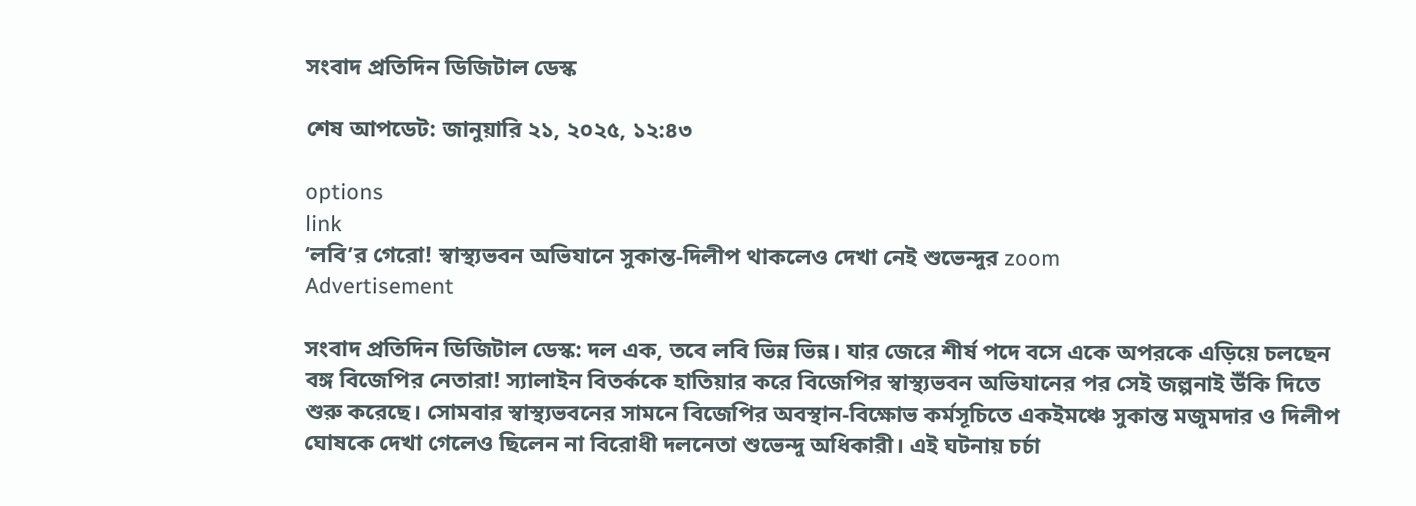সংবাদ প্রতিদিন ডিজিটাল ডেস্ক

শেষ আপডেট: জানুয়ারি ২১, ২০২৫, ১২:৪৩

options
link
‘লবি’র গেরো! স্বাস্থ্যভবন অভিযানে সুকান্ত-দিলীপ থাকলেও দেখা নেই শুভেন্দুর zoom
Advertisement

সংবাদ প্রতিদিন ডিজিটাল ডেস্ক: দল এক, তবে লবি ভিন্ন ভিন্ন। যার জেরে শীর্ষ পদে বসে একে অপরকে এড়িয়ে চলছেন বঙ্গ বিজেপির নেতারা! স্যালাইন বিতর্ককে হাতিয়ার করে বিজেপির স্বাস্থ্যভবন অভিযানের পর সেই জল্পনাই উঁকি দিতে শুরু করেছে। সোমবার স্বাস্থ‌্যভবনের সামনে বিজেপির অবস্থান-বিক্ষোভ কর্মসূচিতে একইমঞ্চে সুকান্ত মজুমদার ও দিলীপ ঘোষকে দেখা গেলেও ছিলেন না বিরোধী দলনেতা শুভেন্দু অধিকারী। এই ঘটনায় চর্চা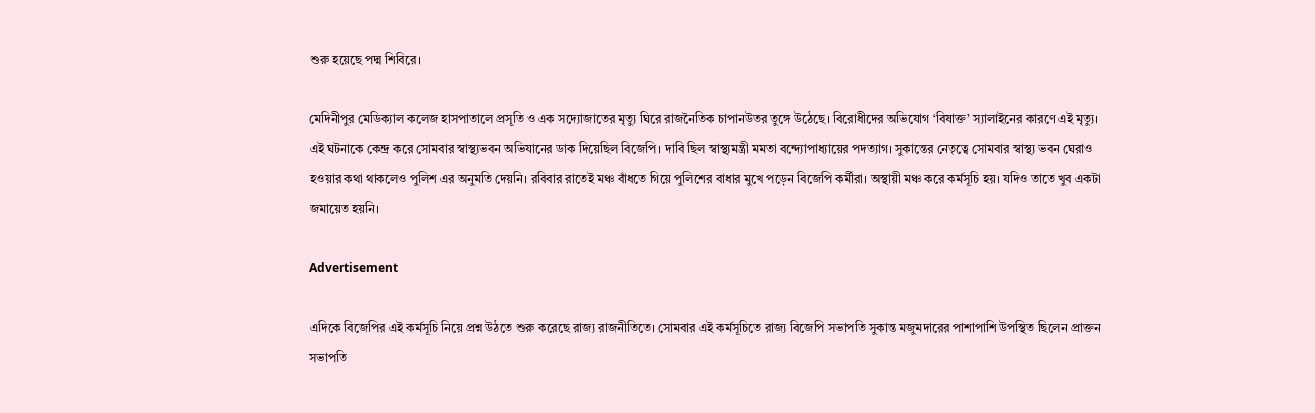শুরু হয়েছে পদ্ম শিবিরে।

মেদিনীপুর মেডিক্যাল কলেজ হাসপাতালে প্রসূতি ও এক সদ্যোজাতের মৃত্যু ঘিরে রাজনৈতিক চাপানউতর তুঙ্গে উঠেছে। বিরোধীদের অভিযোগ ‘বিষাক্ত’ স্যালাইনের কারণে এই মৃত্যু। এই ঘটনাকে কেন্দ্র করে সোমবার স্বাস্থ্যভবন অভিযানের ডাক দিয়েছিল বিজেপি। দাবি ছিল স্বাস্থ্যমন্ত্রী মমতা বন্দ্যোপাধ্যায়ের পদত্যাগ। সুকান্তের নেতৃত্বে সোমবার স্বাস্থ্য ভবন ঘেরাও হওয়ার কথা থাকলেও পুলিশ এর অনুমতি দেয়নি। রবিবার রাতেই মঞ্চ বাঁধতে গিয়ে পুলিশের বাধার মুখে পড়েন বিজেপি কর্মীরা। অস্থায়ী মঞ্চ করে কর্মসূচি হয়। যদিও তাতে খুব একটা জমায়েত হয়নি।

Advertisement

এদিকে বিজেপির এই কর্মসূচি নিয়ে প্রশ্ন উঠতে শুরু করেছে রাজ্য রাজনীতিতে। সোমবার এই কর্মসূচিতে রাজ্য বিজেপি সভাপতি সুকান্ত মজুমদারের পাশাপাশি উপস্থিত ছিলেন প্রাক্তন সভাপতি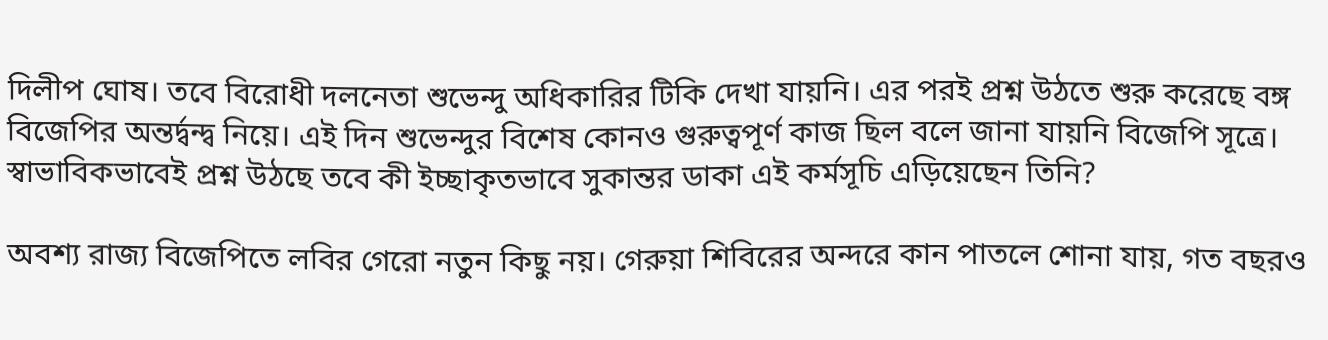দিলীপ ঘোষ। তবে বিরোধী দলনেতা শুভেন্দু অধিকারির টিকি দেখা যায়নি। এর পরই প্রশ্ন উঠতে শুরু করেছে বঙ্গ বিজেপির অন্তর্দ্বন্দ্ব নিয়ে। এই দিন শুভেন্দুর বিশেষ কোনও গুরুত্বপূর্ণ কাজ ছিল বলে জানা যায়নি বিজেপি সূত্রে। স্বাভাবিকভাবেই প্রশ্ন উঠছে তবে কী ইচ্ছাকৃতভাবে সুকান্তর ডাকা এই কর্মসূচি এড়িয়েছেন তিনি?

অবশ্য রাজ্য বিজেপিতে লবির গেরো নতুন কিছু নয়। গেরুয়া শিবিরের অন্দরে কান পাতলে শোনা যায়, গত বছরও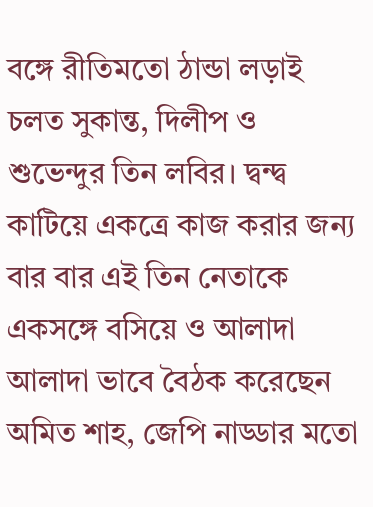বঙ্গে রীতিমতো ঠান্ডা লড়াই চলত সুকান্ত, দিলীপ ও শুভেন্দুর তিন লবির। দ্বন্দ্ব কাটিয়ে একত্রে কাজ করার জন্য বার বার এই তিন নেতাকে একসঙ্গে বসিয়ে ও আলাদা আলাদা ভাবে বৈঠক করেছেন অমিত শাহ, জেপি নাড্ডার মতো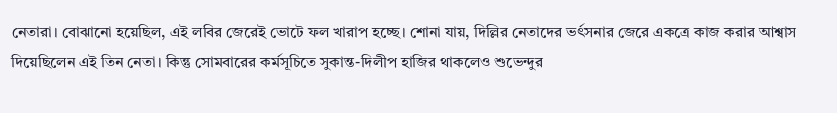নেতারা। বোঝানো হয়েছিল, এই লবির জেরেই ভোটে ফল খারাপ হচ্ছে। শোনা যায়, দিল্লির নেতাদের ভর্ৎসনার জেরে একত্রে কাজ করার আশ্বাস দিয়েছিলেন এই তিন নেতা। কিন্তু সোমবারের কর্মসূচিতে সুকান্ত-দিলীপ হাজির থাকলেও শুভেন্দুর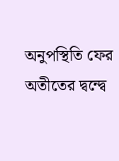অনুপস্থিতি ফের অতীতের দ্বন্দ্বে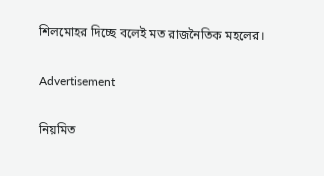শিলমোহর দিচ্ছে বলেই মত রাজনৈতিক মহলের।

Advertisement

নিয়মিত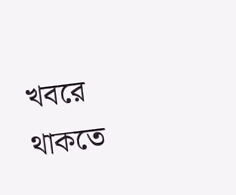খবরে থাকতে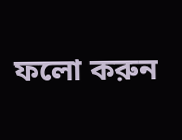ফলো করুন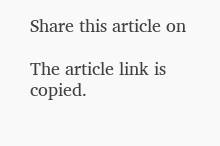Share this article on

The article link is copied.